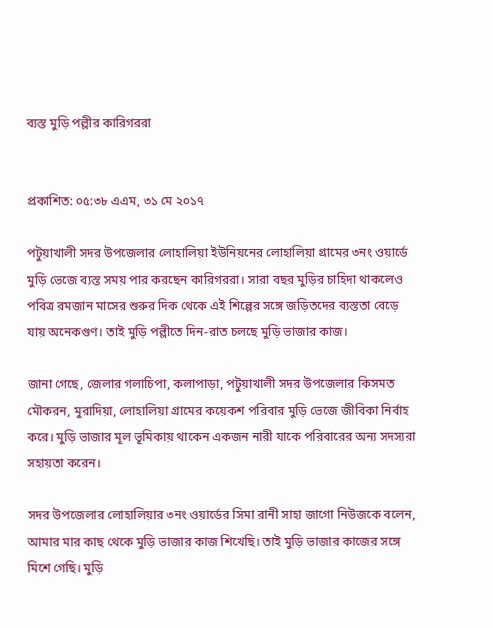ব্যস্ত মুড়ি পল্লীর কারিগররা


প্রকাশিত: ০৫:৩৮ এএম, ৩১ মে ২০১৭

পটুয়াখালী সদর উপজেলার লোহালিয়া ইউনিয়নের লোহালিয়া গ্রামের ৩নং ওয়ার্ডে মুড়ি ভেজে ব্যস্ত সময় পার করছেন কারিগররা। সারা বছর মুড়ির চাহিদা থাকলেও পবিত্র রমজান মাসের শুরুর দিক থেকে এই শিল্পের সঙ্গে জড়িতদের ব্যস্ততা বেড়ে যায় অনেকগুণ। তাই মুড়ি পল্লীতে দিন-রাত চলছে মুড়ি ভাজার কাজ।

জানা গেছে, জেলার গলাচিপা, কলাপাড়া, পটুয়াখালী সদর উপজেলার কিসমত মৌকরন, মুরাদিয়া, লোহালিয়া গ্রামের কয়েকশ পরিবার মুড়ি ভেজে জীবিকা নির্বাহ করে। মুড়ি ভাজার মূল ভূমিকায় থাকেন একজন নারী যাকে পরিবারের অন্য সদস্যরা সহায়তা করেন।

সদর উপজেলার লোহালিয়ার ৩নং ওয়ার্ডের সিমা রানী সাহা জাগো নিউজকে বলেন, আমার মার কাছ থেকে মুড়ি ভাজার কাজ শিখেছি। তাই মুড়ি ভাজার কাজের সঙ্গে মিশে গেছি। মুড়ি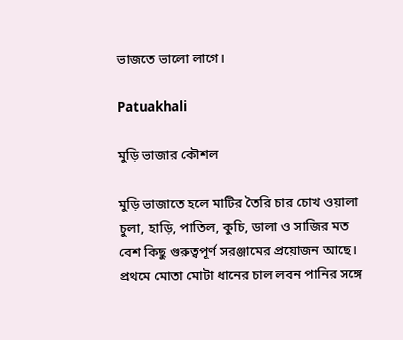ভাজতে ভালো লাগে।

Patuakhali

মুড়ি ভাজার কৌশল

মুড়ি ভাজাতে হলে মাটির তৈরি চার চোখ ওয়ালা চুলা, হাড়ি, পাতিল, কুচি, ডালা ও সাজির মত বেশ কিছু গুরুত্বপূর্ণ সরঞ্জামের প্রয়োজন আছে। প্রথমে মোতা মোটা ধানের চাল লবন পানির সঙ্গে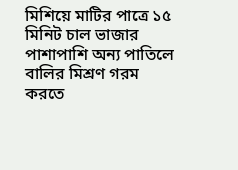মিশিয়ে মাটির পাত্রে ১৫ মিনিট চাল ভাজার পাশাপাশি অন্য পাতিলে বালির মিশ্রণ গরম করতে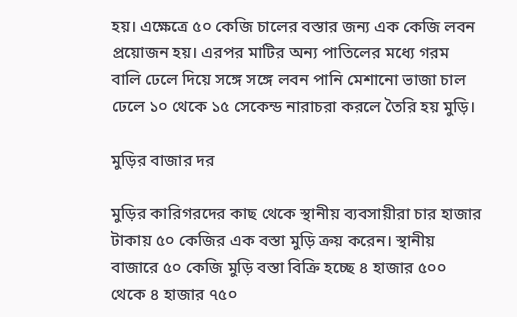হয়। এক্ষেত্রে ৫০ কেজি চালের বস্তার জন্য এক কেজি লবন প্রয়োজন হয়। এরপর মাটির অন্য পাতিলের মধ্যে গরম বালি ঢেলে দিয়ে সঙ্গে সঙ্গে লবন পানি মেশানো ভাজা চাল ঢেলে ১০ থেকে ১৫ সেকেন্ড নারাচরা করলে তৈরি হয় মুড়ি।

মুড়ির বাজার দর

মুড়ির কারিগরদের কাছ থেকে স্থানীয় ব্যবসায়ীরা চার হাজার টাকায় ৫০ কেজির এক বস্তা মুড়ি ক্রয় করেন। স্থানীয় বাজারে ৫০ কেজি মুড়ি বস্তা বিক্রি হচ্ছে ৪ হাজার ৫০০ থেকে ৪ হাজার ৭৫০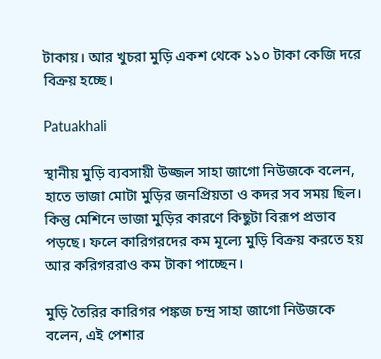টাকায়। আর খুচরা মুড়ি একশ থেকে ১১০ টাকা কেজি দরে বিক্রয় হচ্ছে।

Patuakhali

স্থানীয় মুড়ি ব্যবসায়ী উজ্জল সাহা জাগো নিউজকে বলেন, হাতে ভাজা মোটা মুড়ির জনপ্রিয়তা ও কদর সব সময় ছিল। কিন্তু মেশিনে ভাজা মুড়ির কারণে কিছুটা বিরূপ প্রভাব পড়ছে। ফলে কারিগরদের কম মূল্যে মুড়ি বিক্রয় করতে হয় আর করিগররাও কম টাকা পাচ্ছেন।

মুড়ি তৈরির কারিগর পঙ্কজ চন্দ্র সাহা জাগো নিউজকে বলেন, এই পেশার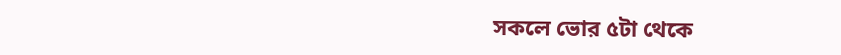সকলে ভোর ৫টা থেকে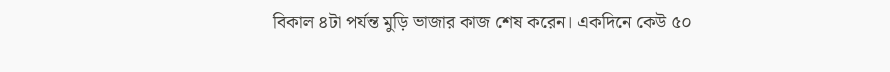বিকাল ৪টা পর্যন্ত মুড়ি ভাজার কাজ শেষ করেন। একদিনে কেউ ৫০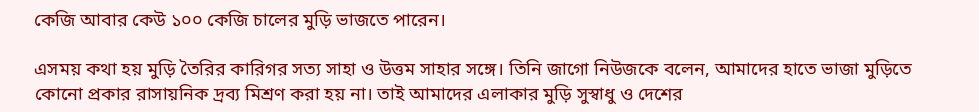কেজি আবার কেউ ১০০ কেজি চালের মুড়ি ভাজতে পারেন।

এসময় কথা হয় মুড়ি তৈরির কারিগর সত্য সাহা ও উত্তম সাহার সঙ্গে। তিনি জাগো নিউজকে বলেন, আমাদের হাতে ভাজা মুড়িতে কোনো প্রকার রাসায়নিক দ্রব্য মিশ্রণ করা হয় না। তাই আমাদের এলাকার মুড়ি সুস্বাধু ও দেশের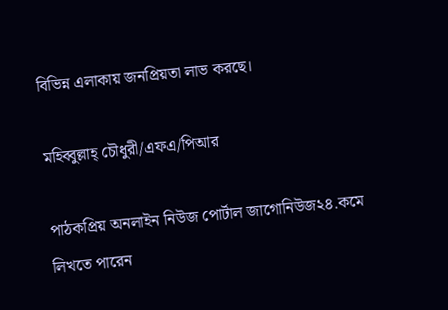বিভিন্ন এলাকায় জনপ্রিয়তা লাভ করছে।

মহিব্বুল্লাহ্ চৌধুরী/এফএ/পিআর

পাঠকপ্রিয় অনলাইন নিউজ পোর্টাল জাগোনিউজ২৪.কমে লিখতে পারেন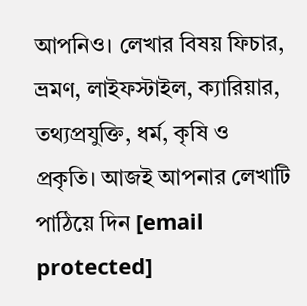আপনিও। লেখার বিষয় ফিচার, ভ্রমণ, লাইফস্টাইল, ক্যারিয়ার, তথ্যপ্রযুক্তি, ধর্ম, কৃষি ও প্রকৃতি। আজই আপনার লেখাটি পাঠিয়ে দিন [email protected]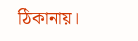ঠিকানায়।